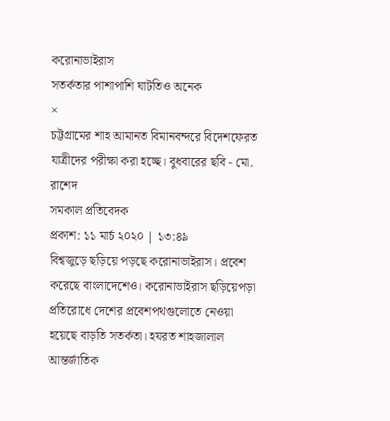করোনাভাইরাস
সতর্কতার পাশাপাশি ঘাটতিও অনেক
×
চট্টগ্রামের শাহ আমানত বিমানবন্দরে বিদেশফেরত যাত্রীদের পরীক্ষা করা হচ্ছে। বুধবারের ছবি - মো. রাশেদ
সমকাল প্রতিবেদক
প্রকাশ: ১১ মার্চ ২০২০ | ১৩:৪৯
বিশ্বজুড়ে ছড়িয়ে পড়ছে করোনাভাইরাস। প্রবেশ করেছে বাংলাদেশেও। করোনাভাইরাস ছড়িয়েপড়া প্রতিরোধে দেশের প্রবেশপথগুলোতে নেওয়া হয়েছে বাড়তি সতর্কতা। হযরত শাহজালাল আন্তর্জাতিক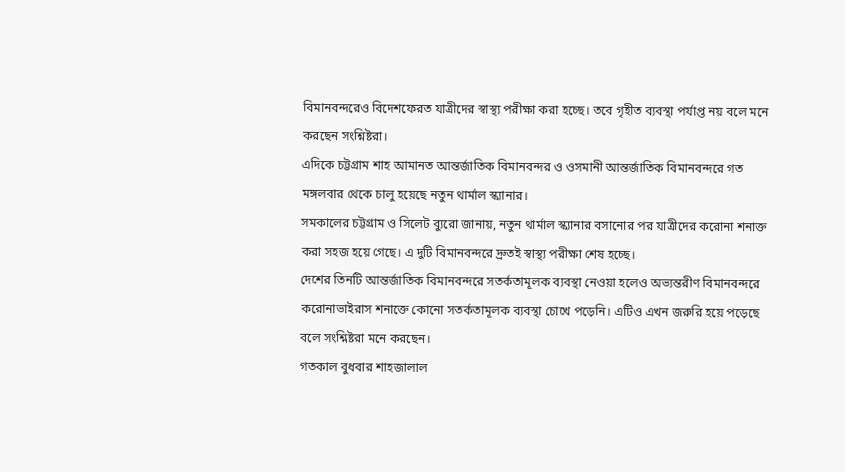বিমানবন্দরেও বিদেশফেরত যাত্রীদের স্বাস্থ্য পরীক্ষা করা হচ্ছে। তবে গৃহীত ব্যবস্থা পর্যাপ্ত নয় বলে মনে করছেন সংশ্নিষ্টরা।
এদিকে চট্টগ্রাম শাহ আমানত আন্তর্জাতিক বিমানবন্দর ও ওসমানী আন্তর্জাতিক বিমানবন্দরে গত মঙ্গলবার থেকে চালু হয়েছে নতুন থার্মাল স্ক্যানার।
সমকালের চট্টগ্রাম ও সিলেট ব্যুরো জানায়, নতুন থার্মাল স্ক্যানার বসানোর পর যাত্রীদের করোনা শনাক্ত করা সহজ হয়ে গেছে। এ দুটি বিমানবন্দরে দ্রুতই স্বাস্থ্য পরীক্ষা শেষ হচ্ছে।
দেশের তিনটি আন্তর্জাতিক বিমানবন্দরে সতর্কতামূলক ব্যবস্থা নেওয়া হলেও অভ্যন্তরীণ বিমানবন্দরে করোনাভাইরাস শনাক্তে কোনো সতর্কতামূলক ব্যবস্থা চোখে পড়েনি। এটিও এখন জরুরি হয়ে পড়েছে বলে সংশ্নিষ্টরা মনে করছেন।
গতকাল বুধবার শাহজালাল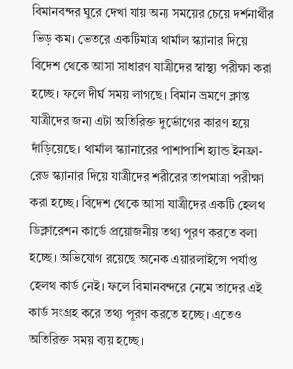বিমানবন্দর ঘুরে দেখা যায় অন্য সময়ের চেয়ে দর্শনার্থীর ভিড় কম। ভেতরে একটিমাত্র থার্মাল স্ক্যানার দিয়ে বিদেশ থেকে আসা সাধারণ যাত্রীদের স্বাস্থ্য পরীক্ষা করা হচ্ছে। ফলে দীর্ঘ সময় লাগছে। বিমান ভ্রমণে ক্লান্ত যাত্রীদের জন্য এটা অতিরিক্ত দুর্ভোগের কারণ হয়ে দাঁড়িয়েছে। থার্মাল স্ক্যানারের পাশাপাশি হ্যান্ড ইনফ্রা-রেড স্ক্যানার দিয়ে যাত্রীদের শরীরের তাপমাত্রা পরীক্ষা করা হচ্ছে। বিদেশ থেকে আসা যাত্রীদের একটি হেলথ ডিক্লারেশন কার্ডে প্রয়োজনীয় তথ্য পূরণ করতে বলা হচ্ছে। অভিযোগ রয়েছে অনেক এয়ারলাইন্সে পর্যাপ্ত হেলথ কার্ড নেই। ফলে বিমানবন্দরে নেমে তাদের এই কার্ড সংগ্রহ করে তথ্য পূরণ করতে হচ্ছে। এতেও অতিরিক্ত সময় ব্যয় হচ্ছে।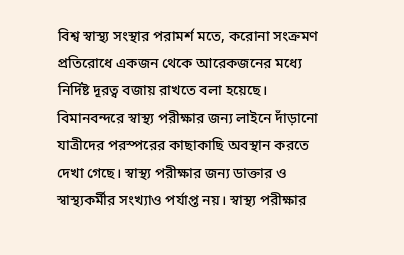বিশ্ব স্বাস্থ্য সংস্থার পরামর্শ মতে, করোনা সংক্রমণ প্রতিরোধে একজন থেকে আরেকজনের মধ্যে নির্দিষ্ট দূরত্ব বজায় রাখতে বলা হয়েছে। বিমানবন্দরে স্বাস্থ্য পরীক্ষার জন্য লাইনে দাঁড়ানো যাত্রীদের পরস্পরের কাছাকাছি অবস্থান করতে দেখা গেছে। স্বাস্থ্য পরীক্ষার জন্য ডাক্তার ও স্বাস্থ্যকর্মীর সংখ্যাও পর্যাপ্ত নয়। স্বাস্থ্য পরীক্ষার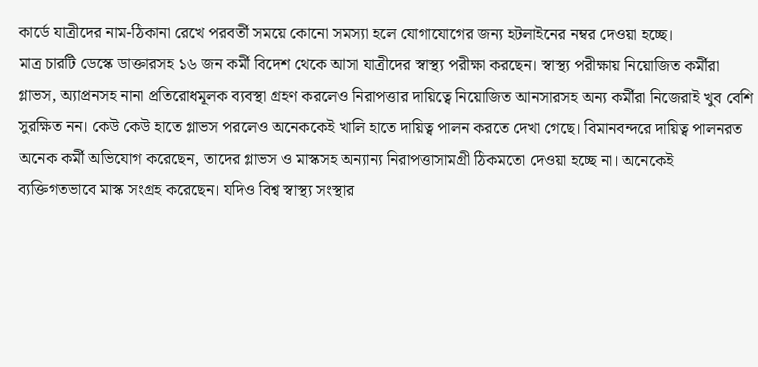কার্ডে যাত্রীদের নাম-ঠিকানা রেখে পরবর্তী সময়ে কোনো সমস্যা হলে যোগাযোগের জন্য হটলাইনের নম্বর দেওয়া হচ্ছে।
মাত্র চারটি ডেস্কে ডাক্তারসহ ১৬ জন কর্মী বিদেশ থেকে আসা যাত্রীদের স্বাস্থ্য পরীক্ষা করছেন। স্বাস্থ্য পরীক্ষায় নিয়োজিত কর্মীরা গ্লাভস, অ্যাপ্রনসহ নানা প্রতিরোধমূলক ব্যবস্থা গ্রহণ করলেও নিরাপত্তার দায়িত্বে নিয়োজিত আনসারসহ অন্য কর্মীরা নিজেরাই খুব বেশি সুরক্ষিত নন। কেউ কেউ হাতে গ্লাভস পরলেও অনেককেই খালি হাতে দায়িত্ব পালন করতে দেখা গেছে। বিমানবন্দরে দায়িত্ব পালনরত অনেক কর্মী অভিযোগ করেছেন, তাদের গ্লাভস ও মাস্কসহ অন্যান্য নিরাপত্তাসামগ্রী ঠিকমতো দেওয়া হচ্ছে না। অনেকেই ব্যক্তিগতভাবে মাস্ক সংগ্রহ করেছেন। যদিও বিশ্ব স্বাস্থ্য সংস্থার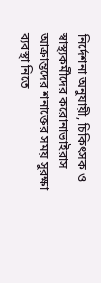নির্দেশনা অনুযায়ী, চিকিৎসক ও স্বাস্থ্যকর্মীদের করোনাভাইরাস আক্রান্তদের শনাক্তের সময় সুরক্ষা ব্যবস্থা নিতে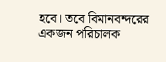হবে। তবে বিমানবন্দরের একজন পরিচালক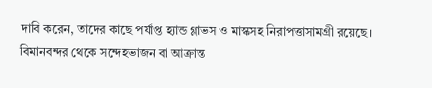দাবি করেন, তাদের কাছে পর্যাপ্ত হ্যান্ড গ্লাভস ও মাস্কসহ নিরাপত্তাসামগ্রী রয়েছে।
বিমানবন্দর থেকে সন্দেহভাজন বা আক্রান্ত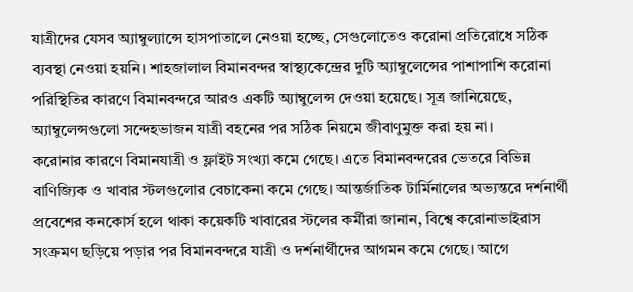যাত্রীদের যেসব অ্যাম্বুল্যান্সে হাসপাতালে নেওয়া হচ্ছে, সেগুলোতেও করোনা প্রতিরোধে সঠিক ব্যবস্থা নেওয়া হয়নি। শাহজালাল বিমানবন্দর স্বাস্থ্যকেন্দ্রের দুটি অ্যাম্বুলেন্সের পাশাপাশি করোনা পরিস্থিতির কারণে বিমানবন্দরে আরও একটি অ্যাম্বুলেন্স দেওয়া হয়েছে। সূত্র জানিয়েছে, অ্যাম্বুলেন্সগুলো সন্দেহভাজন যাত্রী বহনের পর সঠিক নিয়মে জীবাণুমুক্ত করা হয় না।
করোনার কারণে বিমানযাত্রী ও ফ্লাইট সংখ্যা কমে গেছে। এতে বিমানবন্দরের ভেতরে বিভিন্ন বাণিজ্যিক ও খাবার স্টলগুলোর বেচাকেনা কমে গেছে। আন্তর্জাতিক টার্মিনালের অভ্যন্তরে দর্শনার্থী প্রবেশের কনকোর্স হলে থাকা কয়েকটি খাবারের স্টলের কর্মীরা জানান, বিশ্বে করোনাভাইরাস সংক্রমণ ছড়িয়ে পড়ার পর বিমানবন্দরে যাত্রী ও দর্শনার্থীদের আগমন কমে গেছে। আগে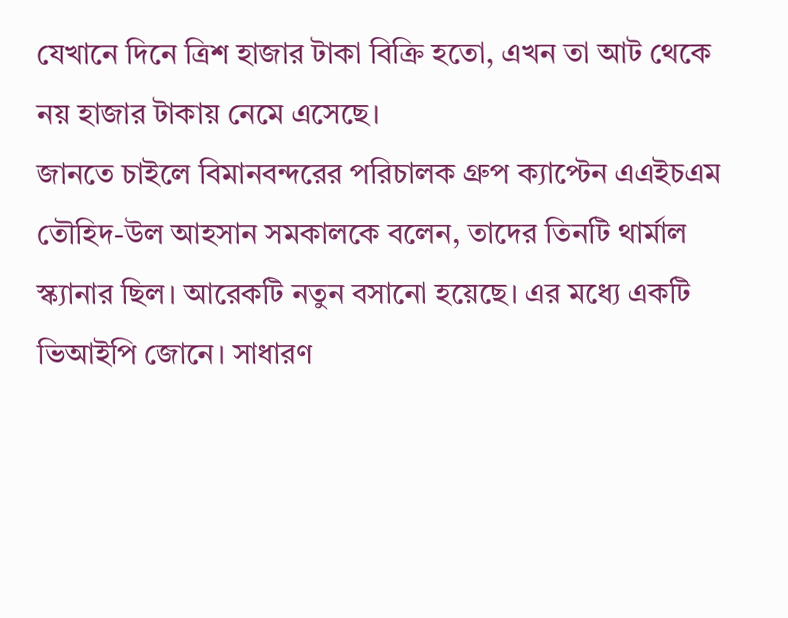যেখানে দিনে ত্রিশ হাজার টাকা বিক্রি হতো, এখন তা আট থেকে নয় হাজার টাকায় নেমে এসেছে।
জানতে চাইলে বিমানবন্দরের পরিচালক গ্রুপ ক্যাপ্টেন এএইচএম তৌহিদ-উল আহসান সমকালকে বলেন, তাদের তিনটি থার্মাল স্ক্যানার ছিল। আরেকটি নতুন বসানো হয়েছে। এর মধ্যে একটি ভিআইপি জোনে। সাধারণ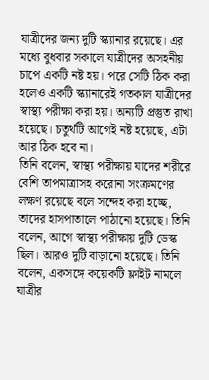যাত্রীদের জন্য দুটি স্ক্যানার রয়েছে। এর মধ্যে বুধবার সকালে যাত্রীদের অসহনীয় চাপে একটি নষ্ট হয়। পরে সেটি ঠিক করা হলেও একটি স্ক্যানারেই গতকাল যাত্রীদের স্বাস্থ্য পরীক্ষা করা হয়। অন্যটি প্রস্তুত রাখা হয়েছে। চতুর্থটি আগেই নষ্ট হয়েছে, এটা আর ঠিক হবে না।
তিনি বলেন, স্বাস্থ্য পরীক্ষায় যাদের শরীরে বেশি তাপমাত্রাসহ করোনা সংক্রমণের লক্ষণ রয়েছে বলে সন্দেহ করা হচ্ছে, তাদের হাসপাতালে পাঠানো হয়েছে। তিনি বলেন, আগে স্বাস্থ্য পরীক্ষায় দুটি ডেস্ক ছিল। আরও দুটি বাড়ানো হয়েছে। তিনি বলেন, একসঙ্গে কয়েকটি ফ্লাইট নামলে যাত্রীর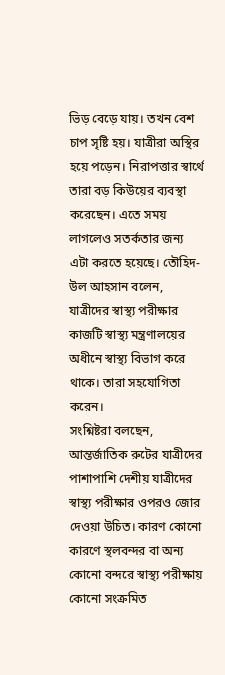ভিড় বেড়ে যায়। তখন বেশ চাপ সৃষ্টি হয়। যাত্রীরা অস্থির হয়ে পড়েন। নিরাপত্তার স্বার্থে তারা বড় কিউয়ের ব্যবস্থা করেছেন। এতে সময় লাগলেও সতর্কতার জন্য এটা করতে হয়েছে। তৌহিদ-উল আহসান বলেন, যাত্রীদের স্বাস্থ্য পরীক্ষার কাজটি স্বাস্থ্য মন্ত্রণালয়ের অধীনে স্বাস্থ্য বিভাগ করে থাকে। তারা সহযোগিতা করেন।
সংশ্নিষ্টরা বলছেন, আন্তর্জাতিক রুটের যাত্রীদের পাশাপাশি দেশীয় যাত্রীদের স্বাস্থ্য পরীক্ষার ওপরও জোর দেওয়া উচিত। কারণ কোনো কারণে স্থলবন্দর বা অন্য কোনো বন্দরে স্বাস্থ্য পরীক্ষায় কোনো সংক্রমিত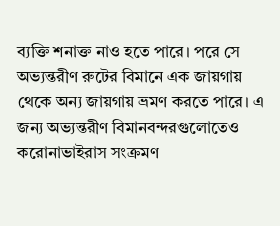ব্যক্তি শনাক্ত নাও হতে পারে। পরে সে অভ্যন্তরীণ রুটের বিমানে এক জায়গায় থেকে অন্য জায়গায় ভ্রমণ করতে পারে। এ জন্য অভ্যন্তরীণ বিমানবন্দরগুলোতেও করোনাভাইরাস সংক্রমণ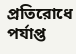প্রতিরোধে পর্যাপ্ত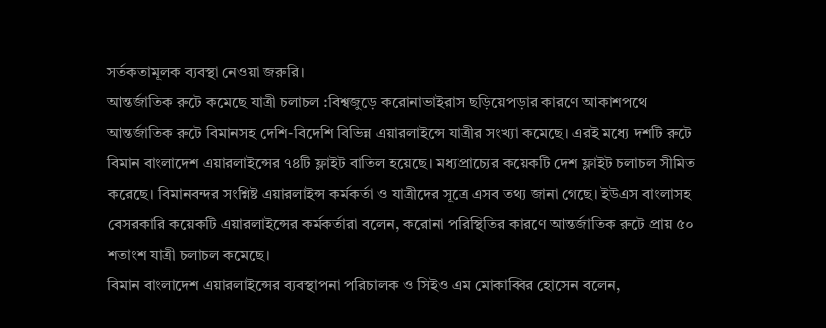সর্তকতামূলক ব্যবস্থা নেওয়া জরুরি।
আন্তর্জাতিক রুটে কমেছে যাত্রী চলাচল :বিশ্বজুড়ে করোনাভাইরাস ছড়িয়েপড়ার কারণে আকাশপথে আন্তর্জাতিক রুটে বিমানসহ দেশি-বিদেশি বিভিন্ন এয়ারলাইন্সে যাত্রীর সংখ্যা কমেছে। এরই মধ্যে দশটি রুটে বিমান বাংলাদেশ এয়ারলাইন্সের ৭৪টি ফ্লাইট বাতিল হয়েছে। মধ্যপ্রাচ্যের কয়েকটি দেশ ফ্লাইট চলাচল সীমিত করেছে। বিমানবন্দর সংশ্নিষ্ট এয়ারলাইন্স কর্মকর্তা ও যাত্রীদের সূত্রে এসব তথ্য জানা গেছে। ইউএস বাংলাসহ বেসরকারি কয়েকটি এয়ারলাইন্সের কর্মকর্তারা বলেন, করোনা পরিস্থিতির কারণে আন্তর্জাতিক রুটে প্রায় ৫০ শতাংশ যাত্রী চলাচল কমেছে।
বিমান বাংলাদেশ এয়ারলাইন্সের ব্যবস্থাপনা পরিচালক ও সিইও এম মোকাব্বির হোসেন বলেন,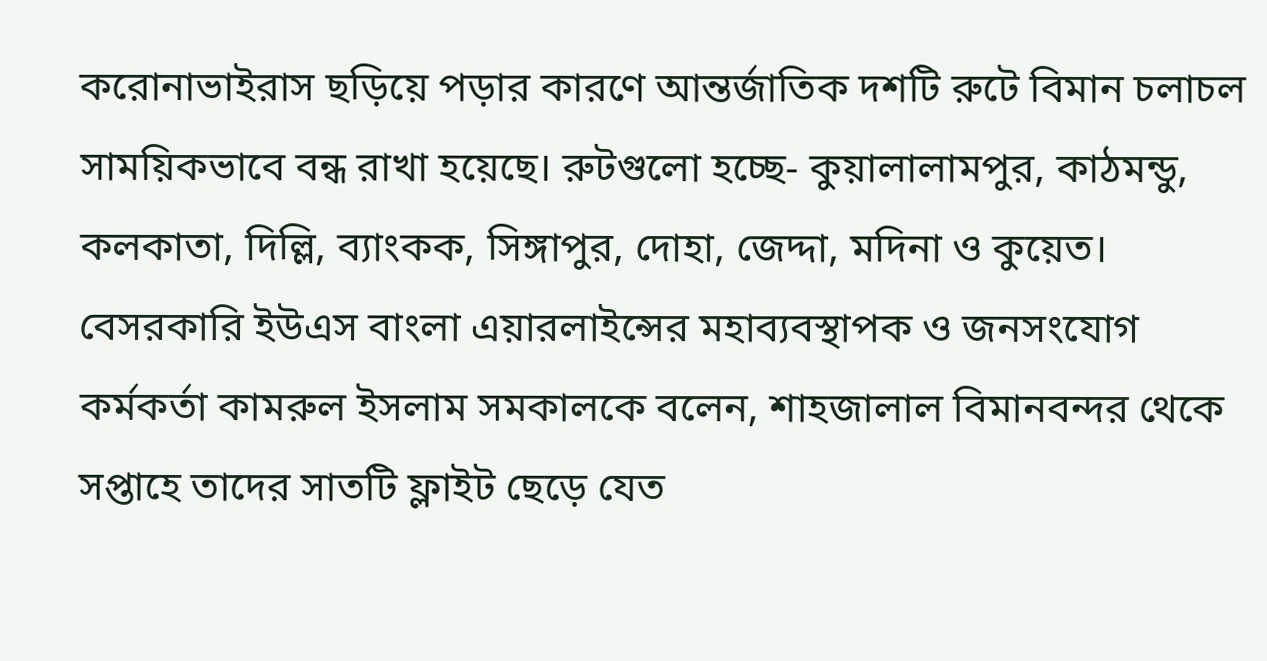করোনাভাইরাস ছড়িয়ে পড়ার কারণে আন্তর্জাতিক দশটি রুটে বিমান চলাচল সাময়িকভাবে বন্ধ রাখা হয়েছে। রুটগুলো হচ্ছে- কুয়ালালামপুর, কাঠমন্ডু, কলকাতা, দিল্লি, ব্যাংকক, সিঙ্গাপুর, দোহা, জেদ্দা, মদিনা ও কুয়েত।
বেসরকারি ইউএস বাংলা এয়ারলাইন্সের মহাব্যবস্থাপক ও জনসংযোগ কর্মকর্তা কামরুল ইসলাম সমকালকে বলেন, শাহজালাল বিমানবন্দর থেকে সপ্তাহে তাদের সাতটি ফ্লাইট ছেড়ে যেত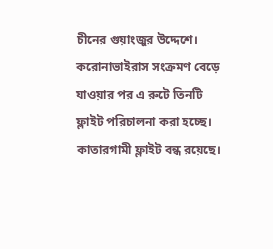চীনের গুয়াংজুর উদ্দেশে। করোনাভাইরাস সংক্রমণ বেড়ে যাওয়ার পর এ রুটে তিনটি ফ্লাইট পরিচালনা করা হচ্ছে। কাতারগামী ফ্লাইট বন্ধ রয়েছে।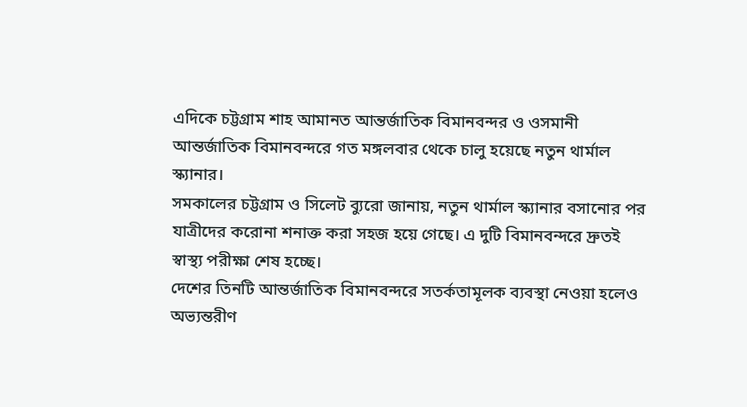এদিকে চট্টগ্রাম শাহ আমানত আন্তর্জাতিক বিমানবন্দর ও ওসমানী আন্তর্জাতিক বিমানবন্দরে গত মঙ্গলবার থেকে চালু হয়েছে নতুন থার্মাল স্ক্যানার।
সমকালের চট্টগ্রাম ও সিলেট ব্যুরো জানায়, নতুন থার্মাল স্ক্যানার বসানোর পর যাত্রীদের করোনা শনাক্ত করা সহজ হয়ে গেছে। এ দুটি বিমানবন্দরে দ্রুতই স্বাস্থ্য পরীক্ষা শেষ হচ্ছে।
দেশের তিনটি আন্তর্জাতিক বিমানবন্দরে সতর্কতামূলক ব্যবস্থা নেওয়া হলেও অভ্যন্তরীণ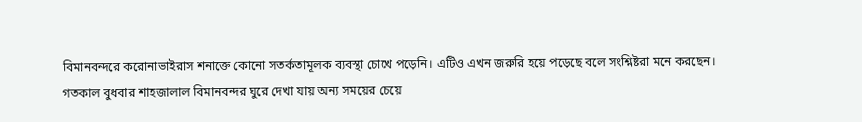বিমানবন্দরে করোনাভাইরাস শনাক্তে কোনো সতর্কতামূলক ব্যবস্থা চোখে পড়েনি। এটিও এখন জরুরি হয়ে পড়েছে বলে সংশ্নিষ্টরা মনে করছেন।
গতকাল বুধবার শাহজালাল বিমানবন্দর ঘুরে দেখা যায় অন্য সময়ের চেয়ে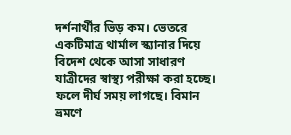দর্শনার্থীর ভিড় কম। ভেতরে একটিমাত্র থার্মাল স্ক্যানার দিয়ে বিদেশ থেকে আসা সাধারণ যাত্রীদের স্বাস্থ্য পরীক্ষা করা হচ্ছে। ফলে দীর্ঘ সময় লাগছে। বিমান ভ্রমণে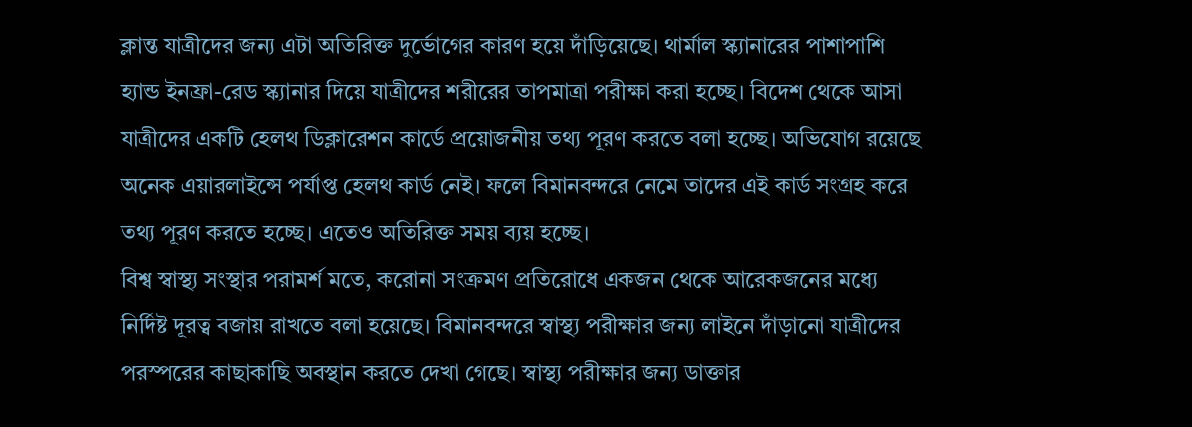ক্লান্ত যাত্রীদের জন্য এটা অতিরিক্ত দুর্ভোগের কারণ হয়ে দাঁড়িয়েছে। থার্মাল স্ক্যানারের পাশাপাশি হ্যান্ড ইনফ্রা-রেড স্ক্যানার দিয়ে যাত্রীদের শরীরের তাপমাত্রা পরীক্ষা করা হচ্ছে। বিদেশ থেকে আসা যাত্রীদের একটি হেলথ ডিক্লারেশন কার্ডে প্রয়োজনীয় তথ্য পূরণ করতে বলা হচ্ছে। অভিযোগ রয়েছে অনেক এয়ারলাইন্সে পর্যাপ্ত হেলথ কার্ড নেই। ফলে বিমানবন্দরে নেমে তাদের এই কার্ড সংগ্রহ করে তথ্য পূরণ করতে হচ্ছে। এতেও অতিরিক্ত সময় ব্যয় হচ্ছে।
বিশ্ব স্বাস্থ্য সংস্থার পরামর্শ মতে, করোনা সংক্রমণ প্রতিরোধে একজন থেকে আরেকজনের মধ্যে নির্দিষ্ট দূরত্ব বজায় রাখতে বলা হয়েছে। বিমানবন্দরে স্বাস্থ্য পরীক্ষার জন্য লাইনে দাঁড়ানো যাত্রীদের পরস্পরের কাছাকাছি অবস্থান করতে দেখা গেছে। স্বাস্থ্য পরীক্ষার জন্য ডাক্তার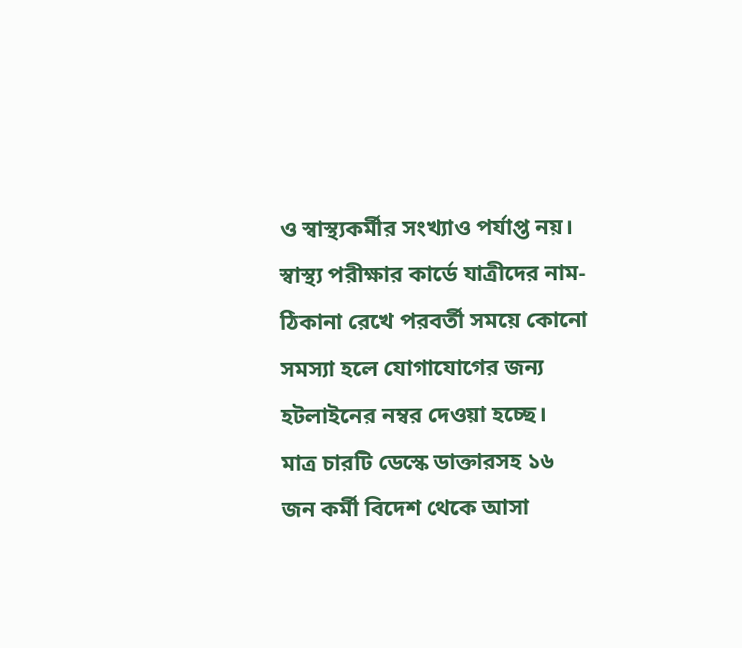ও স্বাস্থ্যকর্মীর সংখ্যাও পর্যাপ্ত নয়। স্বাস্থ্য পরীক্ষার কার্ডে যাত্রীদের নাম-ঠিকানা রেখে পরবর্তী সময়ে কোনো সমস্যা হলে যোগাযোগের জন্য হটলাইনের নম্বর দেওয়া হচ্ছে।
মাত্র চারটি ডেস্কে ডাক্তারসহ ১৬ জন কর্মী বিদেশ থেকে আসা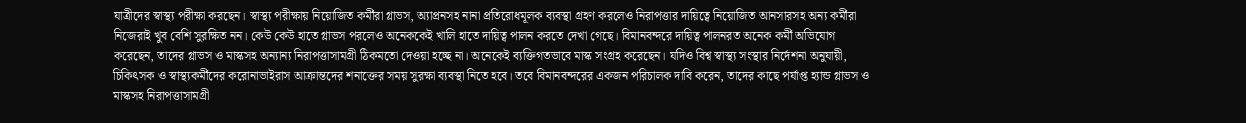যাত্রীদের স্বাস্থ্য পরীক্ষা করছেন। স্বাস্থ্য পরীক্ষায় নিয়োজিত কর্মীরা গ্লাভস, অ্যাপ্রনসহ নানা প্রতিরোধমূলক ব্যবস্থা গ্রহণ করলেও নিরাপত্তার দায়িত্বে নিয়োজিত আনসারসহ অন্য কর্মীরা নিজেরাই খুব বেশি সুরক্ষিত নন। কেউ কেউ হাতে গ্লাভস পরলেও অনেককেই খালি হাতে দায়িত্ব পালন করতে দেখা গেছে। বিমানবন্দরে দায়িত্ব পালনরত অনেক কর্মী অভিযোগ করেছেন, তাদের গ্লাভস ও মাস্কসহ অন্যান্য নিরাপত্তাসামগ্রী ঠিকমতো দেওয়া হচ্ছে না। অনেকেই ব্যক্তিগতভাবে মাস্ক সংগ্রহ করেছেন। যদিও বিশ্ব স্বাস্থ্য সংস্থার নির্দেশনা অনুযায়ী, চিকিৎসক ও স্বাস্থ্যকর্মীদের করোনাভাইরাস আক্রান্তদের শনাক্তের সময় সুরক্ষা ব্যবস্থা নিতে হবে। তবে বিমানবন্দরের একজন পরিচালক দাবি করেন, তাদের কাছে পর্যাপ্ত হ্যান্ড গ্লাভস ও মাস্কসহ নিরাপত্তাসামগ্রী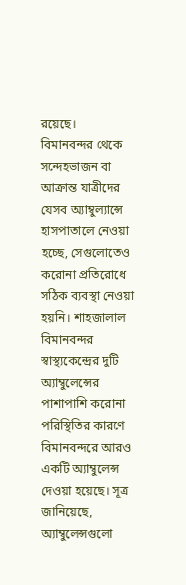রয়েছে।
বিমানবন্দর থেকে সন্দেহভাজন বা আক্রান্ত যাত্রীদের যেসব অ্যাম্বুল্যান্সে হাসপাতালে নেওয়া হচ্ছে, সেগুলোতেও করোনা প্রতিরোধে সঠিক ব্যবস্থা নেওয়া হয়নি। শাহজালাল বিমানবন্দর স্বাস্থ্যকেন্দ্রের দুটি অ্যাম্বুলেন্সের পাশাপাশি করোনা পরিস্থিতির কারণে বিমানবন্দরে আরও একটি অ্যাম্বুলেন্স দেওয়া হয়েছে। সূত্র জানিয়েছে, অ্যাম্বুলেন্সগুলো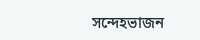সন্দেহভাজন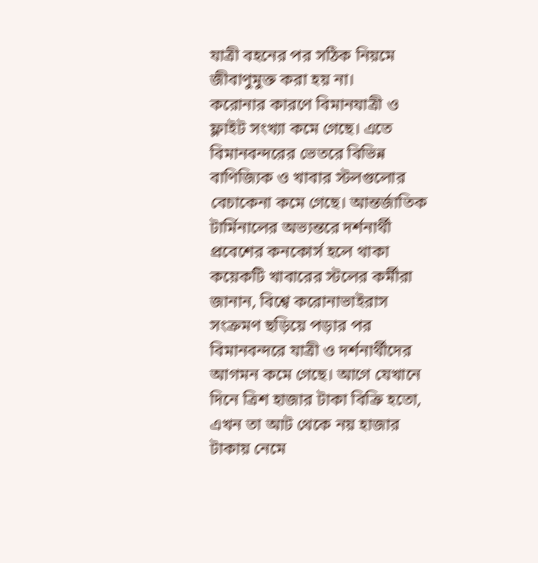যাত্রী বহনের পর সঠিক নিয়মে জীবাণুমুক্ত করা হয় না।
করোনার কারণে বিমানযাত্রী ও ফ্লাইট সংখ্যা কমে গেছে। এতে বিমানবন্দরের ভেতরে বিভিন্ন বাণিজ্যিক ও খাবার স্টলগুলোর বেচাকেনা কমে গেছে। আন্তর্জাতিক টার্মিনালের অভ্যন্তরে দর্শনার্থী প্রবেশের কনকোর্স হলে থাকা কয়েকটি খাবারের স্টলের কর্মীরা জানান, বিশ্বে করোনাভাইরাস সংক্রমণ ছড়িয়ে পড়ার পর বিমানবন্দরে যাত্রী ও দর্শনার্থীদের আগমন কমে গেছে। আগে যেখানে দিনে ত্রিশ হাজার টাকা বিক্রি হতো, এখন তা আট থেকে নয় হাজার টাকায় নেমে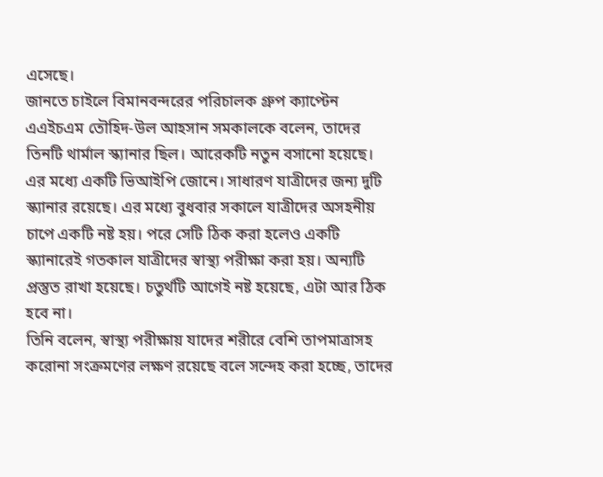এসেছে।
জানতে চাইলে বিমানবন্দরের পরিচালক গ্রুপ ক্যাপ্টেন এএইচএম তৌহিদ-উল আহসান সমকালকে বলেন, তাদের তিনটি থার্মাল স্ক্যানার ছিল। আরেকটি নতুন বসানো হয়েছে। এর মধ্যে একটি ভিআইপি জোনে। সাধারণ যাত্রীদের জন্য দুটি স্ক্যানার রয়েছে। এর মধ্যে বুধবার সকালে যাত্রীদের অসহনীয় চাপে একটি নষ্ট হয়। পরে সেটি ঠিক করা হলেও একটি স্ক্যানারেই গতকাল যাত্রীদের স্বাস্থ্য পরীক্ষা করা হয়। অন্যটি প্রস্তুত রাখা হয়েছে। চতুর্থটি আগেই নষ্ট হয়েছে, এটা আর ঠিক হবে না।
তিনি বলেন, স্বাস্থ্য পরীক্ষায় যাদের শরীরে বেশি তাপমাত্রাসহ করোনা সংক্রমণের লক্ষণ রয়েছে বলে সন্দেহ করা হচ্ছে, তাদের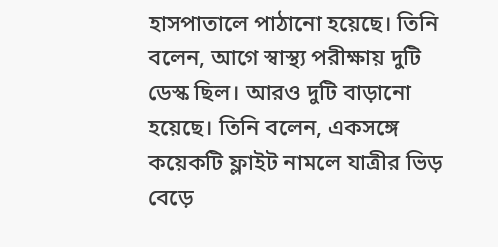হাসপাতালে পাঠানো হয়েছে। তিনি বলেন, আগে স্বাস্থ্য পরীক্ষায় দুটি ডেস্ক ছিল। আরও দুটি বাড়ানো হয়েছে। তিনি বলেন, একসঙ্গে কয়েকটি ফ্লাইট নামলে যাত্রীর ভিড় বেড়ে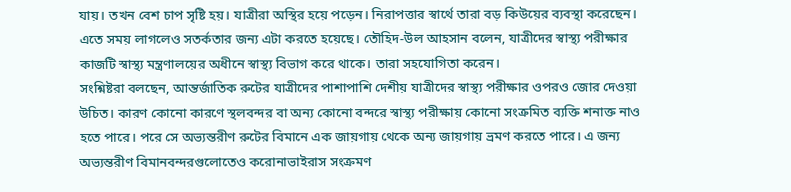যায়। তখন বেশ চাপ সৃষ্টি হয়। যাত্রীরা অস্থির হয়ে পড়েন। নিরাপত্তার স্বার্থে তারা বড় কিউয়ের ব্যবস্থা করেছেন। এতে সময় লাগলেও সতর্কতার জন্য এটা করতে হয়েছে। তৌহিদ-উল আহসান বলেন, যাত্রীদের স্বাস্থ্য পরীক্ষার কাজটি স্বাস্থ্য মন্ত্রণালয়ের অধীনে স্বাস্থ্য বিভাগ করে থাকে। তারা সহযোগিতা করেন।
সংশ্নিষ্টরা বলছেন, আন্তর্জাতিক রুটের যাত্রীদের পাশাপাশি দেশীয় যাত্রীদের স্বাস্থ্য পরীক্ষার ওপরও জোর দেওয়া উচিত। কারণ কোনো কারণে স্থলবন্দর বা অন্য কোনো বন্দরে স্বাস্থ্য পরীক্ষায় কোনো সংক্রমিত ব্যক্তি শনাক্ত নাও হতে পারে। পরে সে অভ্যন্তরীণ রুটের বিমানে এক জায়গায় থেকে অন্য জায়গায় ভ্রমণ করতে পারে। এ জন্য অভ্যন্তরীণ বিমানবন্দরগুলোতেও করোনাভাইরাস সংক্রমণ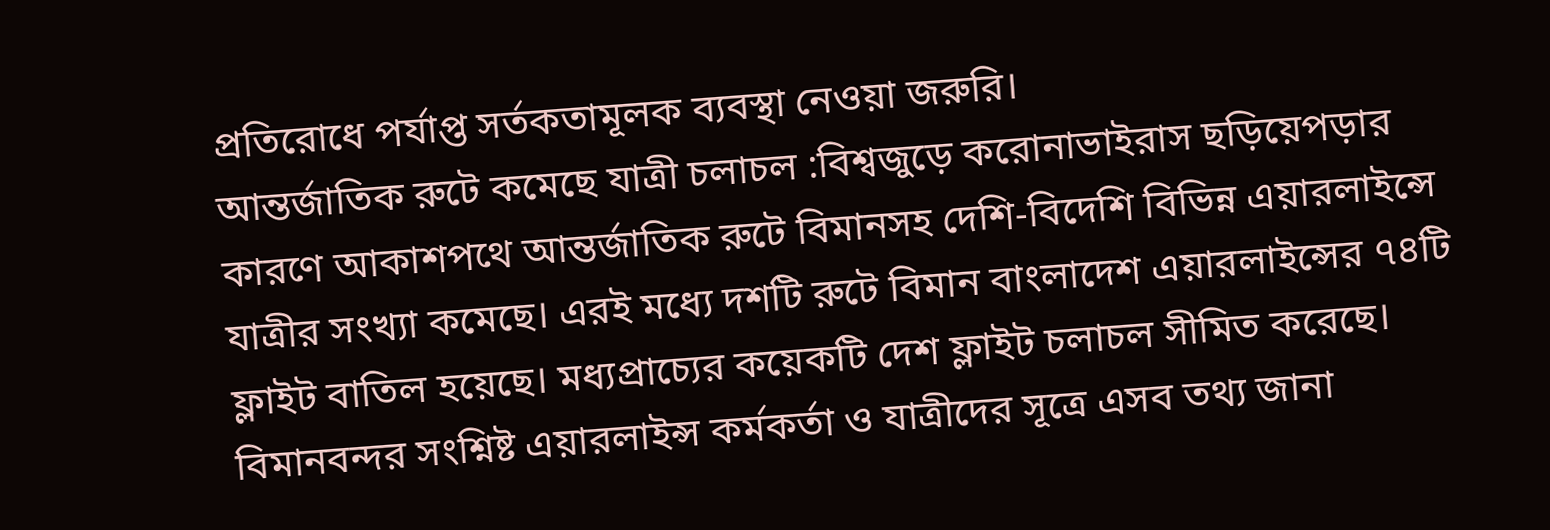প্রতিরোধে পর্যাপ্ত সর্তকতামূলক ব্যবস্থা নেওয়া জরুরি।
আন্তর্জাতিক রুটে কমেছে যাত্রী চলাচল :বিশ্বজুড়ে করোনাভাইরাস ছড়িয়েপড়ার কারণে আকাশপথে আন্তর্জাতিক রুটে বিমানসহ দেশি-বিদেশি বিভিন্ন এয়ারলাইন্সে যাত্রীর সংখ্যা কমেছে। এরই মধ্যে দশটি রুটে বিমান বাংলাদেশ এয়ারলাইন্সের ৭৪টি ফ্লাইট বাতিল হয়েছে। মধ্যপ্রাচ্যের কয়েকটি দেশ ফ্লাইট চলাচল সীমিত করেছে। বিমানবন্দর সংশ্নিষ্ট এয়ারলাইন্স কর্মকর্তা ও যাত্রীদের সূত্রে এসব তথ্য জানা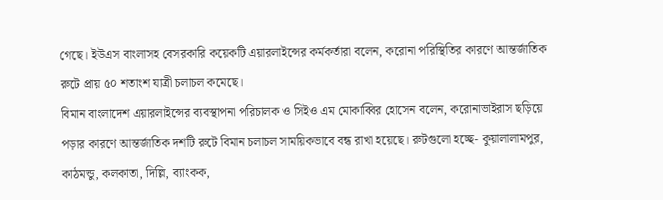গেছে। ইউএস বাংলাসহ বেসরকারি কয়েকটি এয়ারলাইন্সের কর্মকর্তারা বলেন, করোনা পরিস্থিতির কারণে আন্তর্জাতিক রুটে প্রায় ৫০ শতাংশ যাত্রী চলাচল কমেছে।
বিমান বাংলাদেশ এয়ারলাইন্সের ব্যবস্থাপনা পরিচালক ও সিইও এম মোকাব্বির হোসেন বলেন, করোনাভাইরাস ছড়িয়ে পড়ার কারণে আন্তর্জাতিক দশটি রুটে বিমান চলাচল সাময়িকভাবে বন্ধ রাখা হয়েছে। রুটগুলো হচ্ছে- কুয়ালালামপুর, কাঠমন্ডু, কলকাতা, দিল্লি, ব্যাংকক,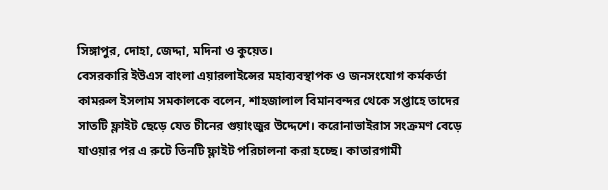সিঙ্গাপুর, দোহা, জেদ্দা, মদিনা ও কুয়েত।
বেসরকারি ইউএস বাংলা এয়ারলাইন্সের মহাব্যবস্থাপক ও জনসংযোগ কর্মকর্তা কামরুল ইসলাম সমকালকে বলেন, শাহজালাল বিমানবন্দর থেকে সপ্তাহে তাদের সাতটি ফ্লাইট ছেড়ে যেত চীনের গুয়াংজুর উদ্দেশে। করোনাভাইরাস সংক্রমণ বেড়ে যাওয়ার পর এ রুটে তিনটি ফ্লাইট পরিচালনা করা হচ্ছে। কাতারগামী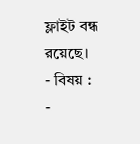ফ্লাইট বন্ধ রয়েছে।
- বিষয় :
-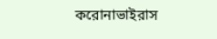করোনাভাইরাস